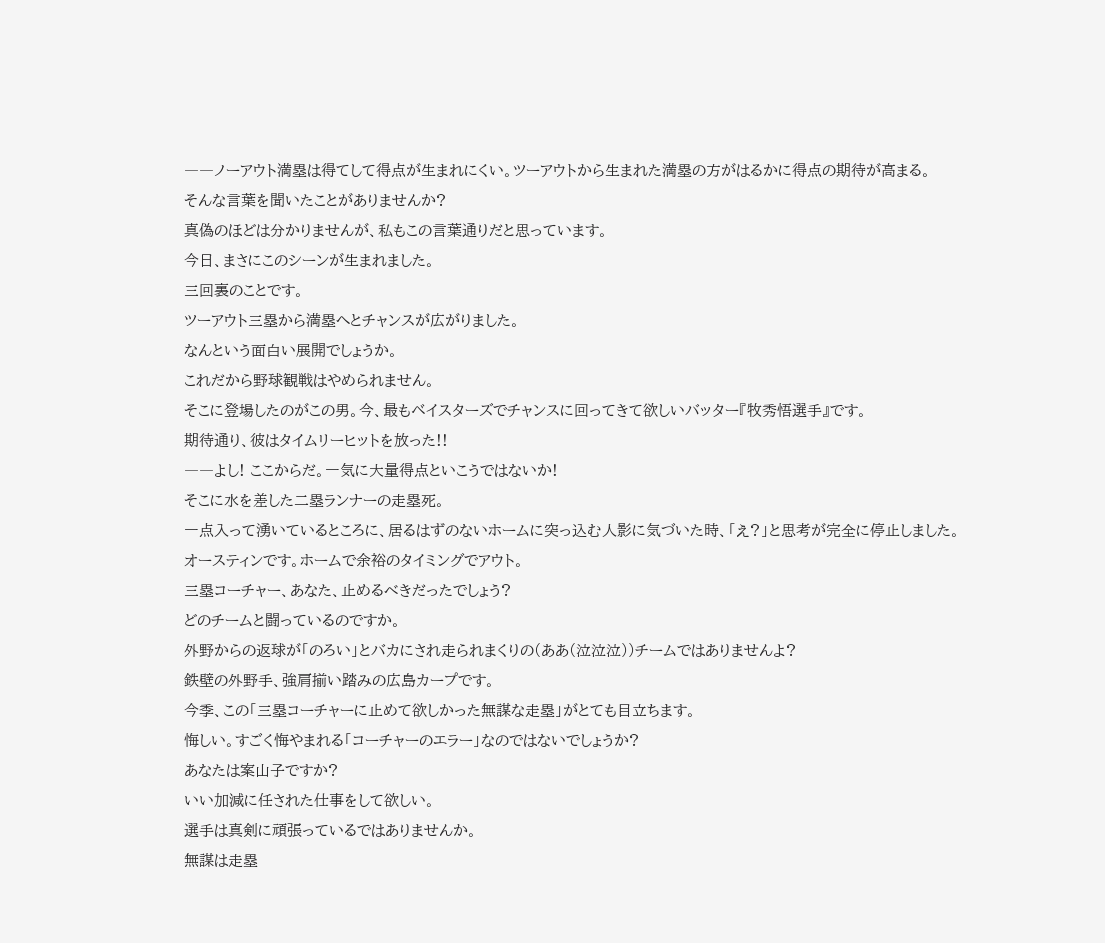――ノーアウト満塁は得てして得点が生まれにくい。ツーアウトから生まれた満塁の方がはるかに得点の期待が高まる。
そんな言葉を聞いたことがありませんか?
真偽のほどは分かりませんが、私もこの言葉通りだと思っています。
今日、まさにこのシーンが生まれました。
三回裏のことです。
ツーアウト三塁から満塁へとチャンスが広がりました。
なんという面白い展開でしょうか。
これだから野球観戦はやめられません。
そこに登場したのがこの男。今、最もベイスターズでチャンスに回ってきて欲しいバッター『牧秀悟選手』です。
期待通り、彼はタイムリーヒットを放った!!
――よし! ここからだ。一気に大量得点といこうではないか!
そこに水を差した二塁ランナーの走塁死。
一点入って湧いているところに、居るはずのないホームに突っ込む人影に気づいた時、「え?」と思考が完全に停止しました。
オースティンです。ホームで余裕のタイミングでアウト。
三塁コーチャー、あなた、止めるべきだったでしょう?
どのチームと闘っているのですか。
外野からの返球が「のろい」とバカにされ走られまくりの(ああ(泣泣泣))チームではありませんよ?
鉄壁の外野手、強肩揃い踏みの広島カープです。
今季、この「三塁コーチャーに止めて欲しかった無謀な走塁」がとても目立ちます。
悔しい。すごく悔やまれる「コーチャーのエラー」なのではないでしょうか?
あなたは案山子ですか?
いい加減に任された仕事をして欲しい。
選手は真剣に頑張っているではありませんか。
無謀は走塁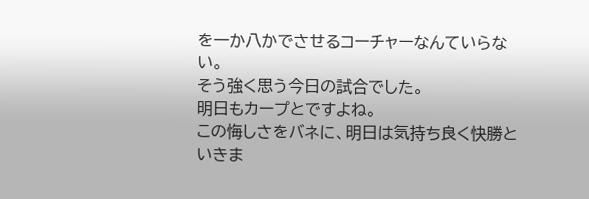を一か八かでさせるコーチャーなんていらない。
そう強く思う今日の試合でした。
明日もカープとですよね。
この悔しさをバネに、明日は気持ち良く快勝といきま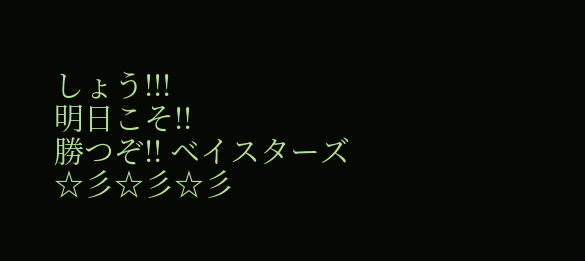しょう!!!
明日こそ!!
勝つぞ!! ベイスターズ☆彡☆彡☆彡